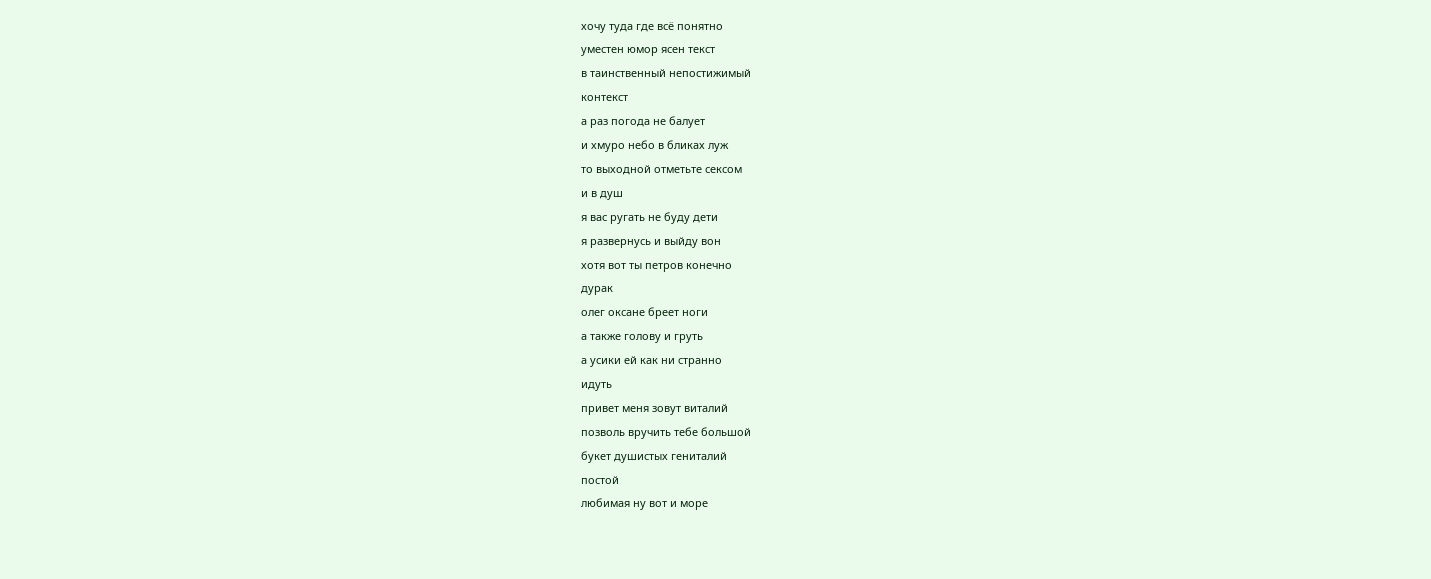хочу туда где всё понятно
уместен юмор ясен текст
в таинственный непостижимый
контекст
а раз погода не балует
и хмуро небо в бликах луж
то выходной отметьте сексом
и в душ
я вас ругать не буду дети
я развернусь и выйду вон
хотя вот ты петров конечно
дурак
олег оксане бреет ноги
а также голову и груть
а усики ей как ни странно
идуть
привет меня зовут виталий
позволь вручить тебе большой
букет душистых гениталий
постой
любимая ну вот и море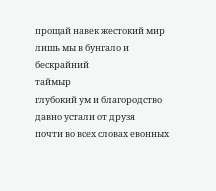прощай навек жестокий мир
лишь мы в бунгало и бескрайний
таймыр
глубокий ум и благородство
давно устали от друзя
почти во всех словах евонных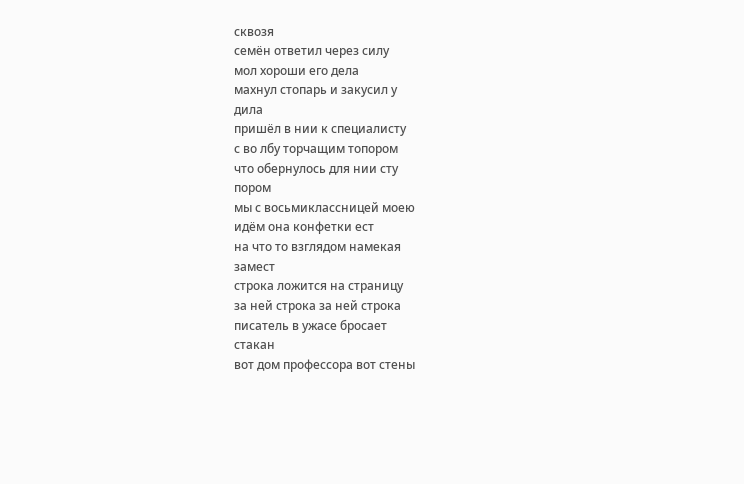сквозя
семён ответил через силу
мол хороши его дела
махнул стопарь и закусил у
дила
пришёл в нии к специалисту
с во лбу торчащим топором
что обернулось для нии сту
пором
мы с восьмиклассницей моею
идём она конфетки ест
на что то взглядом намекая
замест
строка ложится на страницу
за ней строка за ней строка
писатель в ужасе бросает
стакан
вот дом профессора вот стены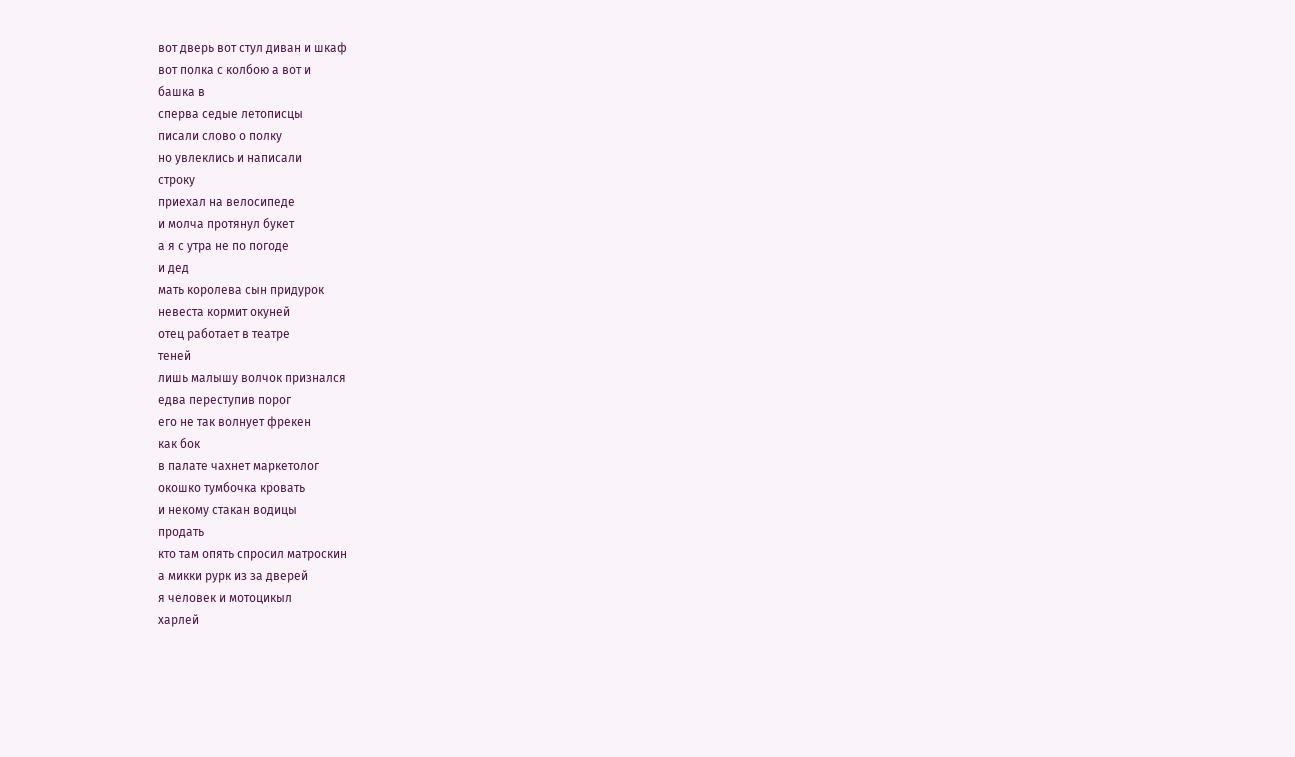вот дверь вот стул диван и шкаф
вот полка с колбою а вот и
башка в
сперва седые летописцы
писали слово о полку
но увлеклись и написали
строку
приехал на велосипеде
и молча протянул букет
а я с утра не по погоде
и дед
мать королева сын придурок
невеста кормит окуней
отец работает в театре
теней
лишь малышу волчок признался
едва переступив порог
его не так волнует фрекен
как бок
в палате чахнет маркетолог
окошко тумбочка кровать
и некому стакан водицы
продать
кто там опять спросил матроскин
а микки рурк из за дверей
я человек и мотоцикыл
харлей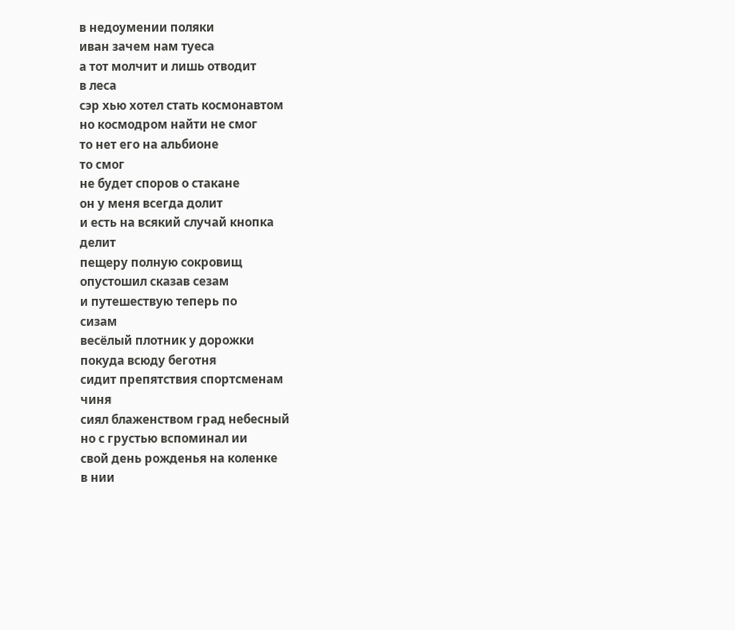в недоумении поляки
иван зачем нам туеса
а тот молчит и лишь отводит
в леса
сэр хью хотел стать космонавтом
но космодром найти не смог
то нет его на альбионе
то смог
не будет споров о стакане
он у меня всегда долит
и есть на всякий случай кнопка
делит
пещеру полную сокровищ
опустошил сказав сезам
и путешествую теперь по
сизам
весёлый плотник у дорожки
покуда всюду беготня
сидит препятствия спортсменам
чиня
сиял блаженством град небесный
но с грустью вспоминал ии
свой день рожденья на коленке
в нии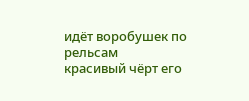идёт воробушек по рельсам
красивый чёрт его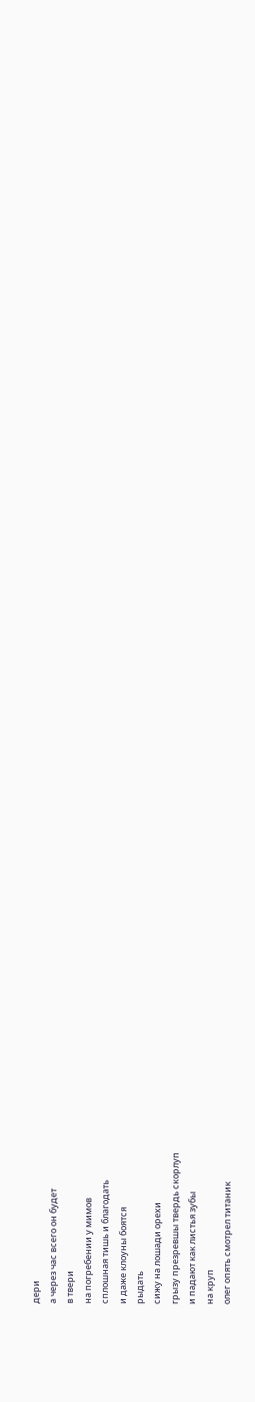дери
а через час всего он будет
в твери
на погребении у мимов
сплошная тишь и благодать
и даже клоуны боятся
рыдать
сижу на лошади орехи
грызу презревшы твердь скорлуп
и падают как листья зубы
на круп
олег опять смотрел титаник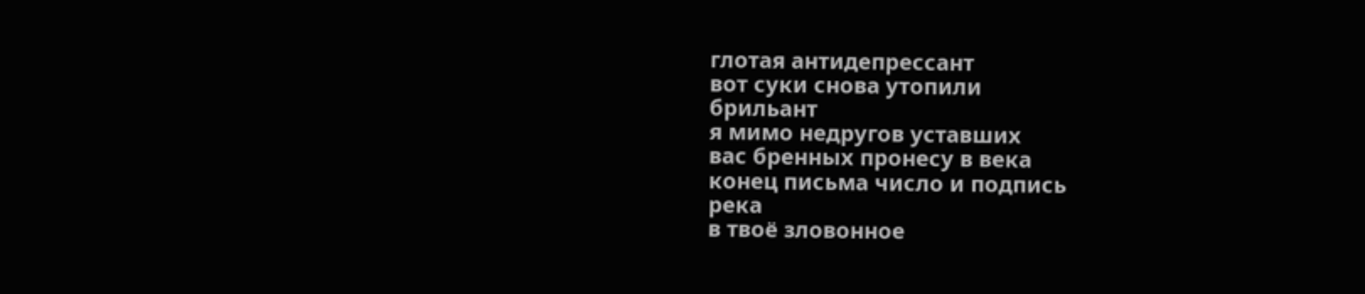глотая антидепрессант
вот суки снова утопили
брильант
я мимо недругов уставших
вас бренных пронесу в века
конец письма число и подпись
река
в твоё зловонное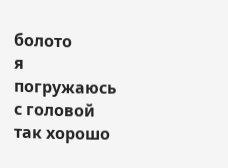болото
я погружаюсь с головой
так хорошо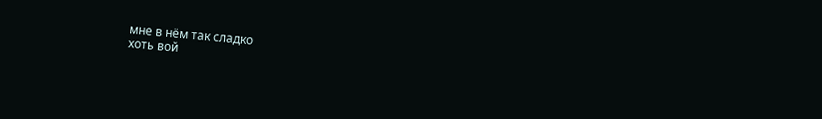мне в нём так сладко
хоть вой